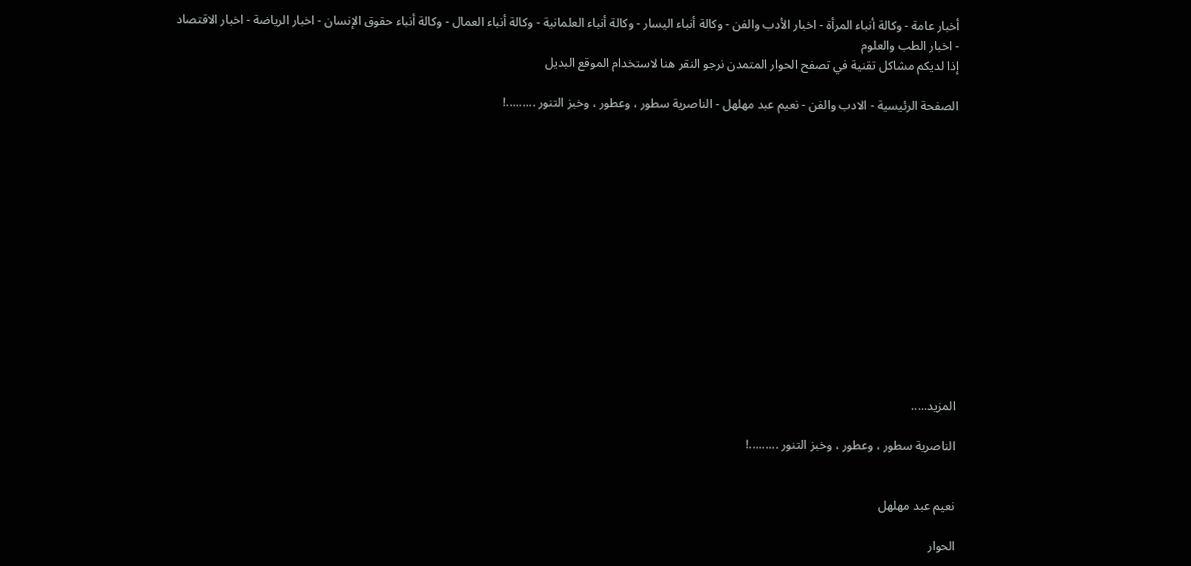أخبار عامة - وكالة أنباء المرأة - اخبار الأدب والفن - وكالة أنباء اليسار - وكالة أنباء العلمانية - وكالة أنباء العمال - وكالة أنباء حقوق الإنسان - اخبار الرياضة - اخبار الاقتصاد - اخبار الطب والعلوم
إذا لديكم مشاكل تقنية في تصفح الحوار المتمدن نرجو النقر هنا لاستخدام الموقع البديل

الصفحة الرئيسية - الادب والفن - نعيم عبد مهلهل - الناصرية سطور ، وعطور ، وخبز التنور .........!














المزيد.....

الناصرية سطور ، وعطور ، وخبز التنور .........!


نعيم عبد مهلهل

الحوار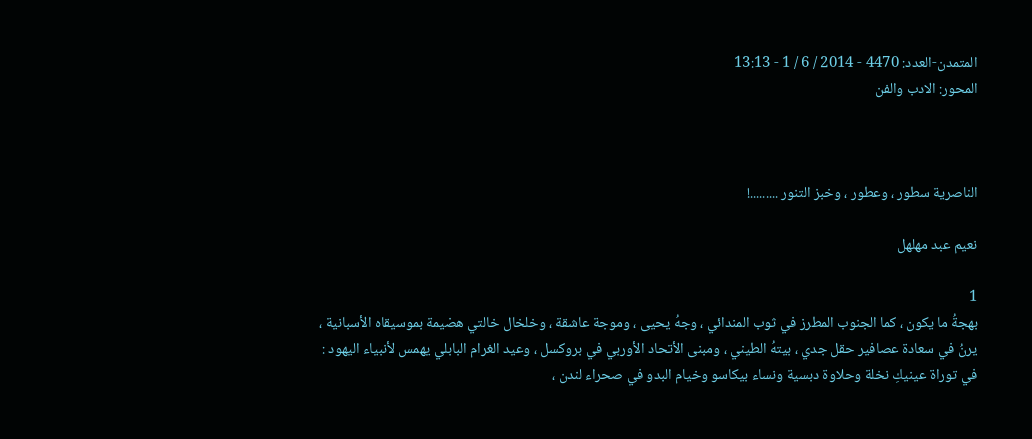المتمدن-العدد: 4470 - 2014 / 6 / 1 - 13:13
المحور: الادب والفن



الناصرية سطور ، وعطور ، وخبز التنور .........!

نعيم عبد مهلهل

1
بهجةُ ما يكون ، كما الجنوب المطرز في ثوب المندائي ، وجهُ يحيى ، وموجة عاشقة ، وخلخال خالتي هضيمة بموسيقاه الأسبانية ، يرنُ في سعادة عصافير حقل جدي ، بيتهُ الطيني ، ومبنى الأتحاد الأوربي في بروكسل ، وعيد الغرام البابلي يهمس لأنبياء اليهود : في توراة عينيكِ نخلة وحلاوة دبسية ونساء بيكاسو وخيام البدو في صحراء لندن ،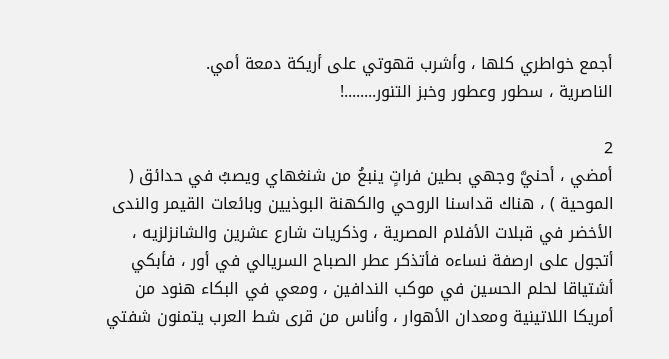أجمع خواطري كلها ، وأشرب قهوتي على أريكة دمعة أمي.
الناصرية ، سطور وعطور وخبز التنور........!

2
أمضي ، أحنيَّ وجهي بطين فراتٍ ينبعُ من شنغهاي ويصبُ في حدائق ( الموحية ) ، هناك قداسنا الروحي والكهنة البوذيين وبائعات القيمر والندى الأخضر في قبلات الأفلام المصرية ، وذكريات شارع عشرين والشانزلزيه ، أتجول على ارصفة نساءه فأتذكر عطر الصباح السريالي في أور ، فأبكي أشتياقا لحلم الحسين في موكب الندافين ، ومعي في البكاء هنود من أمريكا اللاتينية ومعدان الأهوار ، وأناس من قرى شط العرب يتمنون شفتي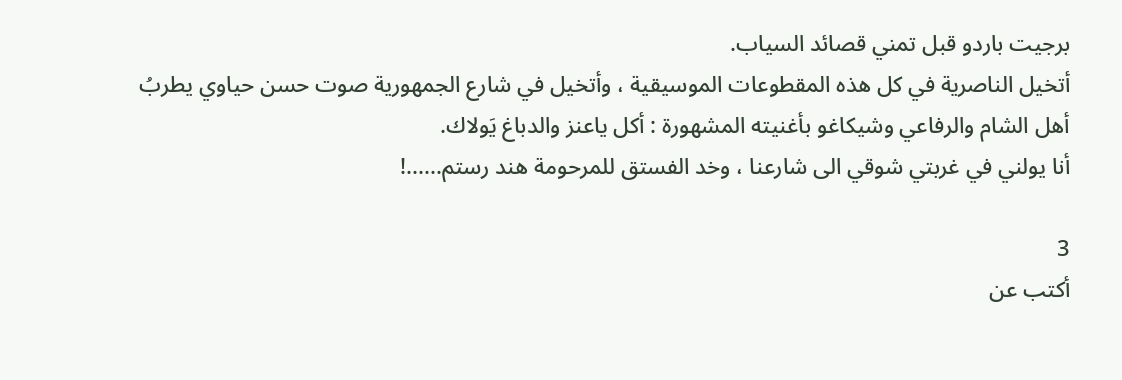برجيت باردو قبل تمني قصائد السياب.
أتخيل الناصرية في كل هذه المقطوعات الموسيقية ، وأتخيل في شارع الجمهورية صوت حسن حياوي يطربُ أهل الشام والرفاعي وشيكاغو بأغنيته المشهورة : أكل ياعنز والدباغ يَولاك.
أنا يولني في غربتي شوقي الى شارعنا ، وخد الفستق للمرحومة هند رستم......!

3
أكتب عن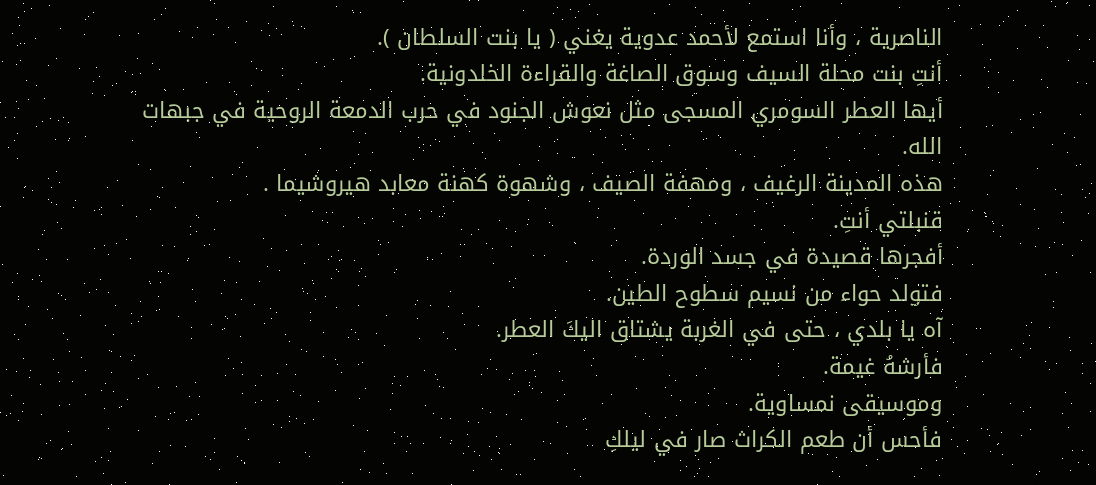الناصرية ، وأنا استمع لأحمد عدوية يغني ( يا بنت السلطان ).
أنتِ بنت محلة السيف وسوق الصاغة والقراءة الخلدونية.
أيها العطر السومري المسجى مثل نعوش الجنود في حرب الدمعة الروحية في جبهات الله.
هذه المدينة الرغيف ، ومهفة الصيف ، وشهوة كهنة معابد هيروشيما .
قنبلتي أنتِ.
أفجرها قصيدة في جسد الوردة.
فتولد حواء من نسيم سطوح الطين.
آه يا بلدي ، حتى في الغربة يشتاق اليكَ العطر.
فأرشهُ غيمة.
وموسيقى نمساوية.
فأحس أن طعم الكراث صار في ليلكِ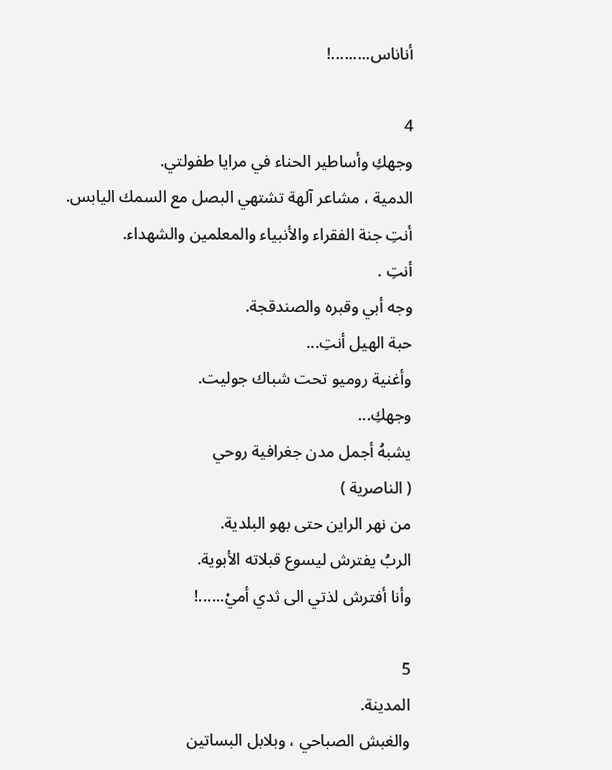أناناس.........!

4
وجهكِ وأساطير الحناء في مرايا طفولتي.
الدمية ، مشاعر آلهة تشتهي البصل مع السمك اليابس.
أنتِ جنة الفقراء والأنبياء والمعلمين والشهداء.
أنتِ .
وجه أبي وقبره والصندقجة.
حبة الهيل أنتِ...
وأغنية روميو تحت شباك جوليت.
وجهكِ...
يشبهُ أجمل مدن جغرافية روحي
( الناصرية )
من نهر الراين حتى بهو البلدية.
الربُ يفترش ليسوع قبلاته الأبوية.
وأنا أفترش لذتي الى ثدي أميْ......!

5
المدينة.
والغبش الصباحي ، وبلابل البساتين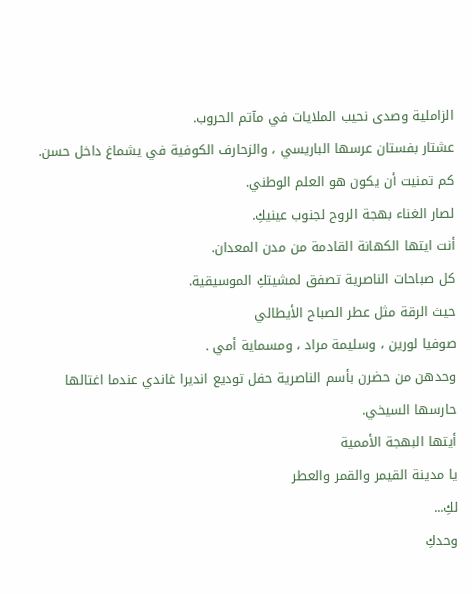الزاملية وصدى نحيب الملايات في مآتم الحروب.
عشتار بفستان عرسها الباريسي ، والزحارف الكوفية في يشماغ داخل حسن.
كم تمنيت أن يكون هو العلم الوطني.
لصار الغناء بهجة الروح لجنوب عينيكِ.
أنت ايتها الكهانة القادمة من مدن المعدان.
كل صباحات الناصرية تصفق لمشيتكِ الموسيقية.
حيث الرقة مثل عطر الصباح الأيطالي
صوفيا لورين ، وسليمة مراد ، ومسماية أمي .
وحدهن من حضرن بأسم الناصرية حفل توديع انديرا غاندي عندما اغتالها حارسها السيخي.
أيتها البهجة الأممية
يا مدينة القيمر والقمر والعطر
لكِ...
وحدكِ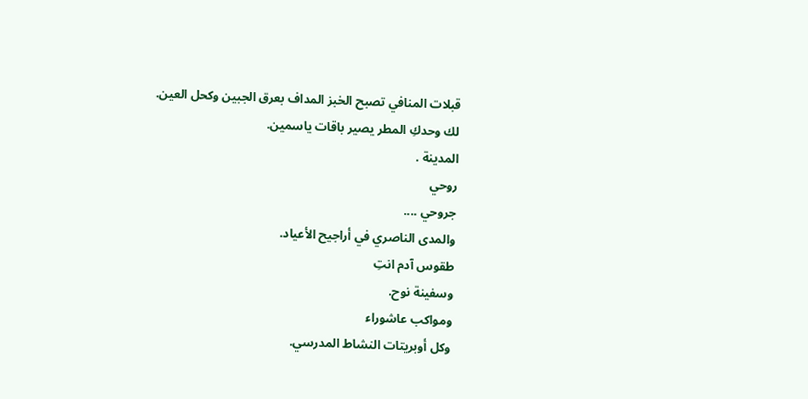قبلات المنافي تصبح الخبز المداف بعرق الجبين وكحل العين.
لك وحدكِ المطر يصير باقات ياسمين.
المدينة .
روحي
جروحي ....
والمدى الناصري في أراجيح الأعياد.
طقوس آدم انتِ
وسفينة نوح.
ومواكب عاشوراء
وكل أوبريتات النشاط المدرسي.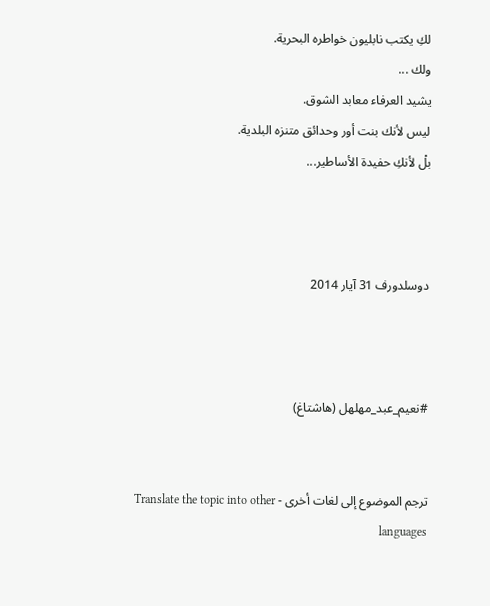لكِ يكتب نابليون خواطره البحرية.
ولك ...
يشيد العرفاء معابد الشوق.
ليس لأنك بنت أور وحدائق متنزه البلدية.
بلْ لأنكِ حفيدة الأساطير...



دوسلدورف 31 آيار 2014



#نعيم_عبد_مهلهل (هاشتاغ)


ترجم الموضوع إلى لغات أخرى - Translate the topic into other languages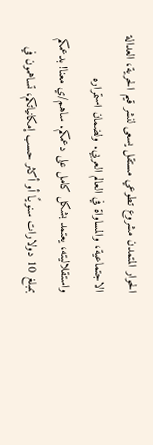الحوار المتمدن مشروع تطوعي مستقل يسعى لنشر قيم الحرية، العدالة الاجتماعية، والمساواة في العالم العربي. ولضمان استمراره واستقلاليته، يعتمد بشكل كامل على دعمكم. ساهم/ي معنا! بدعمكم بمبلغ 10 دولارات سنويًا أو أكثر حسب إمكانياتكم، تساهمون في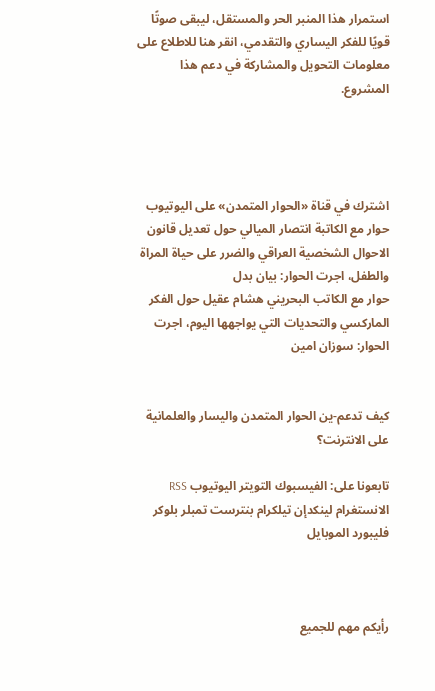استمرار هذا المنبر الحر والمستقل، ليبقى صوتًا قويًا للفكر اليساري والتقدمي، انقر هنا للاطلاع على معلومات التحويل والمشاركة في دعم هذا المشروع.




اشترك في قناة «الحوار المتمدن» على اليوتيوب
حوار مع الكاتبة انتصار الميالي حول تعديل قانون الاحوال الشخصية العراقي والضرر على حياة المراة والطفل، اجرت الحوار: بيان بدل
حوار مع الكاتب البحريني هشام عقيل حول الفكر الماركسي والتحديات التي يواجهها اليوم، اجرت الحوار: سوزان امين


كيف تدعم-ين الحوار المتمدن واليسار والعلمانية على الانترنت؟

تابعونا على: الفيسبوك التويتر اليوتيوب RSS الانستغرام لينكدإن تيلكرام بنترست تمبلر بلوكر فليبورد الموبايل



رأيكم مهم للجميع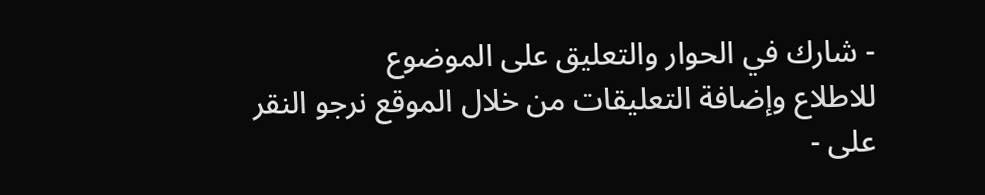- شارك في الحوار والتعليق على الموضوع
للاطلاع وإضافة التعليقات من خلال الموقع نرجو النقر على -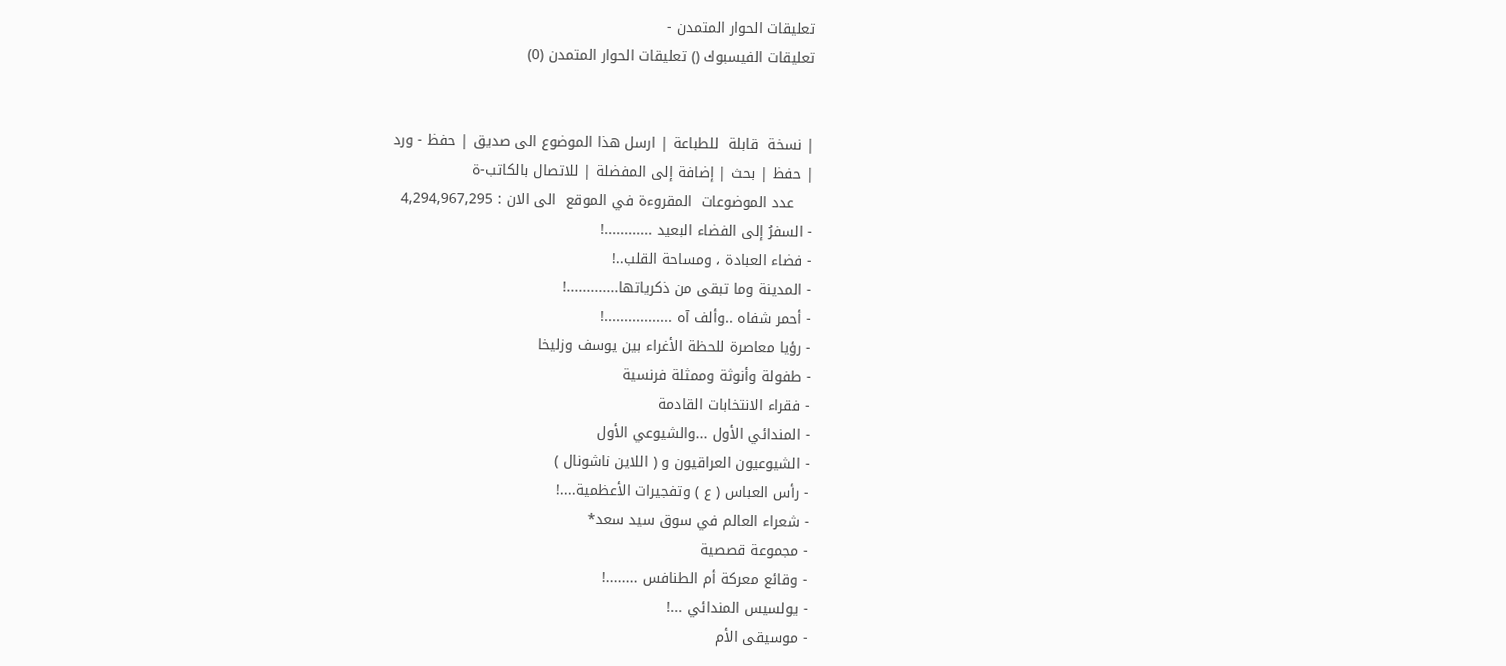تعليقات الحوار المتمدن -
تعليقات الفيسبوك () تعليقات الحوار المتمدن (0)


| نسخة  قابلة  للطباعة | ارسل هذا الموضوع الى صديق | حفظ - ورد
| حفظ | بحث | إضافة إلى المفضلة | للاتصال بالكاتب-ة
    عدد الموضوعات  المقروءة في الموقع  الى الان : 4,294,967,295
- السفرُ إلى الفضاء البعيد ............!
- فضاء العبادة ، ومساحة القلب..!
- المدينة وما تبقى من ذكرياتها.............!
- أحمر شفاه ..وألف آه .................!
- رؤيا معاصرة للحظة الأغراء بين يوسف وزليخا
- طفولة وأنوثة وممثلة فرنسية
- فقراء الانتخابات القادمة
- المندائي الأول ...والشيوعي الأول
- الشيوعيون العراقيون و ( اللاين ناشونال )
- رأس العباس ( ع ) وتفجيرات الأعظمية....!
- شعراء العالم في سوق سيد سعد*
- مجموعة قصصية
- وقائع معركة أم الطنافس ........!
- يولسيس المندائي ...!
- موسيقى الأم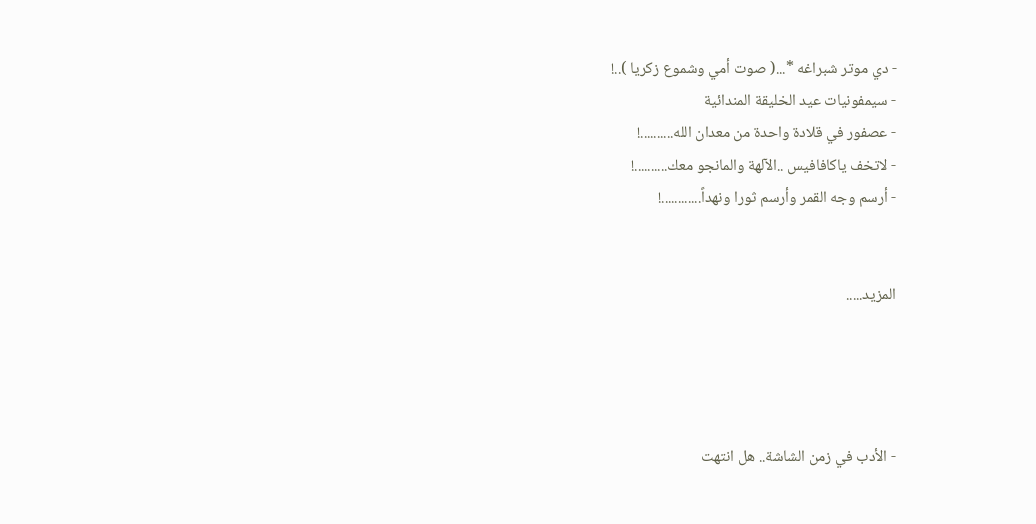- دي موتر شبراغه *...( صوت أمي وشموع زكريا )..!
- سيمفونيات عيد الخليقة المندائية
- عصفور في قلادة واحدة من معدان الله..........!
- لاتخف ياكافافيس ..الآلهة والمانجو معك..........!
- أرسم وجه القمر وأرسم ثورا ونهداً............!


المزيد.....




- الأدب في زمن الشاشة.. هل انتهت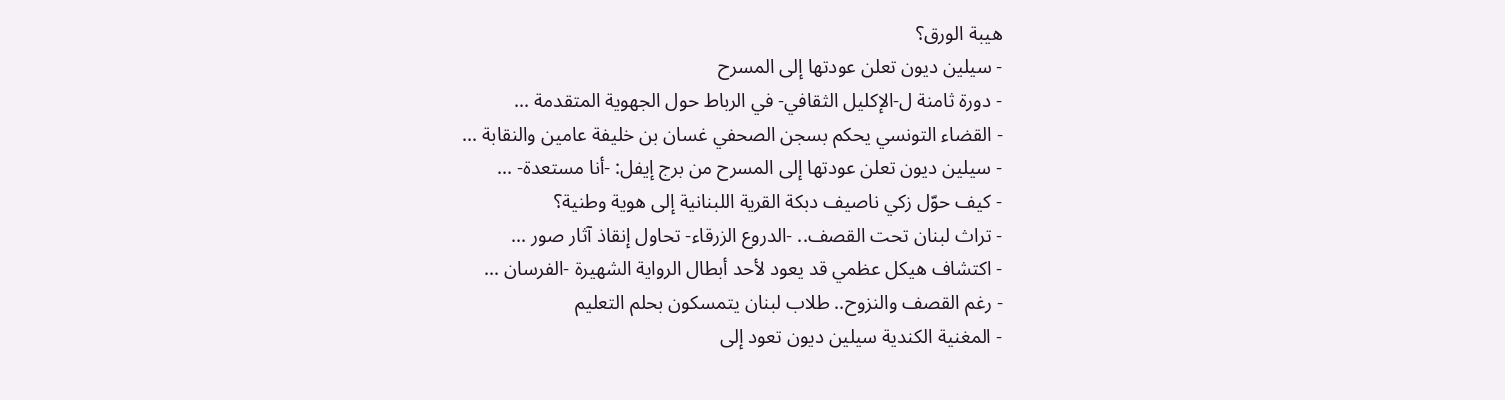هيبة الورق؟
- سيلين ديون تعلن عودتها إلى المسرح
- دورة ثامنة ل-الإكليل الثقافي- في الرباط حول الجهوية المتقدمة ...
- القضاء التونسي يحكم بسجن الصحفي غسان بن خليفة عامين والنقابة ...
- سيلين ديون تعلن عودتها إلى المسرح من برج إيفل: -أنا مستعدة- ...
- كيف حوّل زكي ناصيف دبكة القرية اللبنانية إلى هوية وطنية؟
- تراث لبنان تحت القصف.. -الدروع الزرقاء- تحاول إنقاذ آثار صور ...
- اكتشاف هيكل عظمي قد يعود لأحد أبطال الرواية الشهيرة -الفرسان ...
- رغم القصف والنزوح.. طلاب لبنان يتمسكون بحلم التعليم
- المغنية الكندية سيلين ديون تعود إلى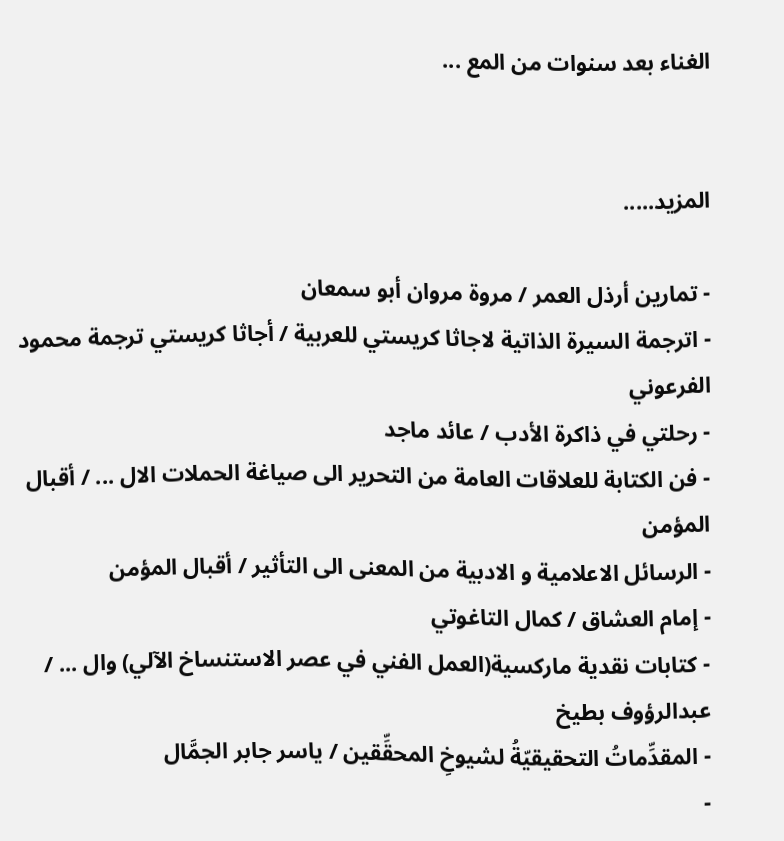الغناء بعد سنوات من المع ...


المزيد.....

- تمارين أرذل العمر / مروة مروان أبو سمعان
- اترجمة السيرة الذاتية لاجاثا كريستي للعربية / أجاثا كريستي ترجمة محمود الفرعوني
- رحلتي في ذاكرة الأدب / عائد ماجد
- فن الكتابة للعلاقات العامة من التحرير الى صياغة الحملات الال ... / أقبال المؤمن
- الرسائل الاعلامية و الادبية من المعنى الى التأثير / أقبال المؤمن
- إمام العشاق / كمال التاغوتي
- كتابات نقدية ماركسية(العمل الفني في عصر الاستنساخ الآلي) وال ... / عبدالرؤوف بطيخ
- المقدِّماتُ التحقيقيّةُ لشيوخِ المحقِّقين / ياسر جابر الجمَّال
-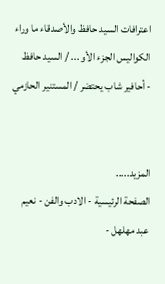اعترافات السيد حافظ والأصدقاء ما وراء الكواليس الجزء الأو ... / السيد حافظ
- أحافير شاب يحتضر / المستنير الحازمي


المزيد.....
الصفحة الرئيسية - الادب والفن - نعيم عبد مهلهل -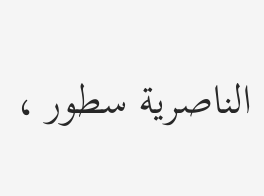الناصرية سطور ،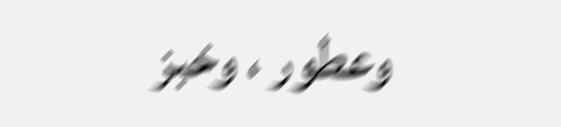وعطور ، وخبز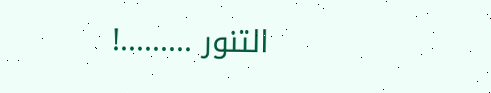التنور .........!